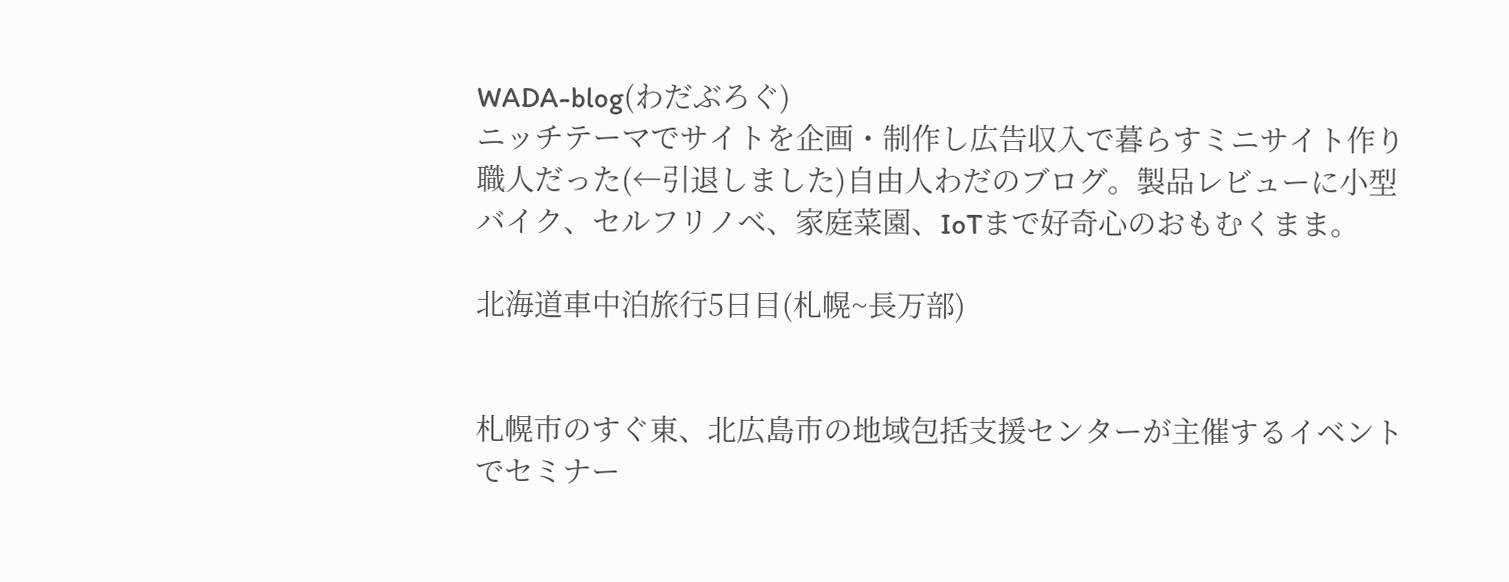WADA-blog(わだぶろぐ)
ニッチテーマでサイトを企画・制作し広告収入で暮らすミニサイト作り職人だった(←引退しました)自由人わだのブログ。製品レビューに小型バイク、セルフリノベ、家庭菜園、IoTまで好奇心のおもむくまま。

北海道車中泊旅行5日目(札幌~長万部)


札幌市のすぐ東、北広島市の地域包括支援センターが主催するイベントでセミナー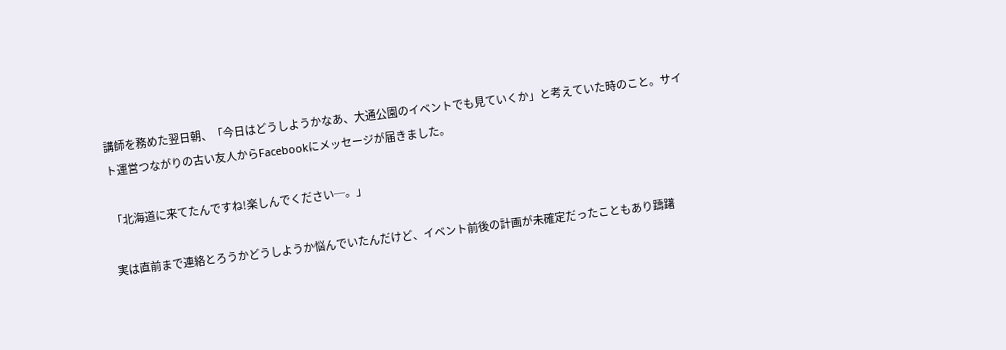講師を務めた翌日朝、「今日はどうしようかなあ、大通公園のイベントでも見ていくか」と考えていた時のこと。サイト運営つながりの古い友人からFacebookにメッセージが届きました。

「北海道に来てたんですね!楽しんでください─。」

実は直前まで連絡とろうかどうしようか悩んでいたんだけど、イベント前後の計画が未確定だったこともあり躊躇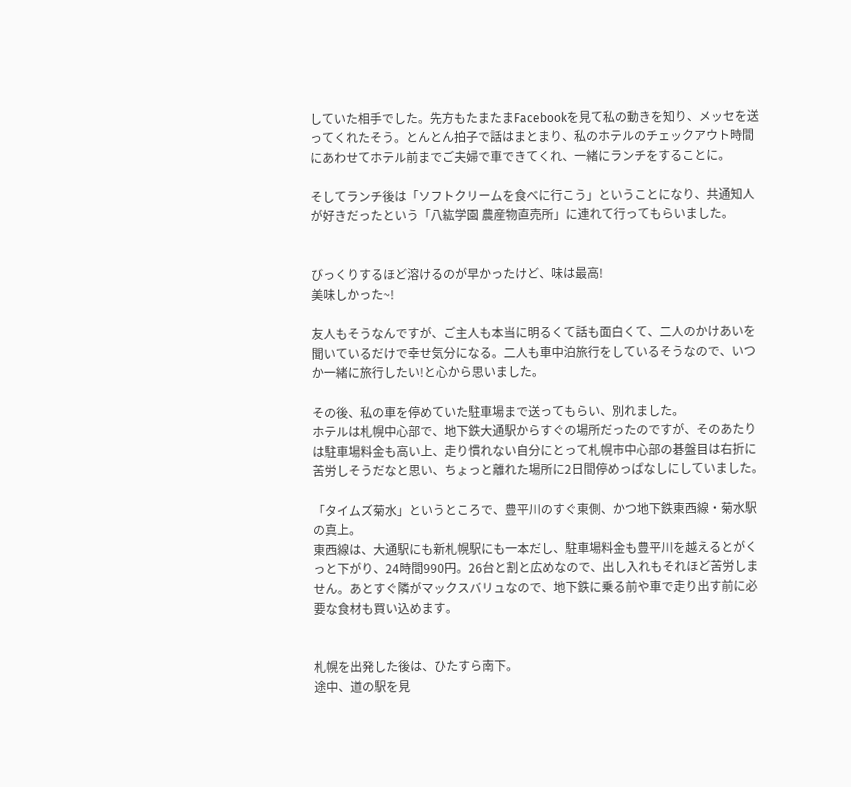していた相手でした。先方もたまたまFacebookを見て私の動きを知り、メッセを送ってくれたそう。とんとん拍子で話はまとまり、私のホテルのチェックアウト時間にあわせてホテル前までご夫婦で車できてくれ、一緒にランチをすることに。

そしてランチ後は「ソフトクリームを食べに行こう」ということになり、共通知人が好きだったという「八紘学園 農産物直売所」に連れて行ってもらいました。


びっくりするほど溶けるのが早かったけど、味は最高!
美味しかった~!

友人もそうなんですが、ご主人も本当に明るくて話も面白くて、二人のかけあいを聞いているだけで幸せ気分になる。二人も車中泊旅行をしているそうなので、いつか一緒に旅行したい!と心から思いました。

その後、私の車を停めていた駐車場まで送ってもらい、別れました。
ホテルは札幌中心部で、地下鉄大通駅からすぐの場所だったのですが、そのあたりは駐車場料金も高い上、走り慣れない自分にとって札幌市中心部の碁盤目は右折に苦労しそうだなと思い、ちょっと離れた場所に2日間停めっぱなしにしていました。

「タイムズ菊水」というところで、豊平川のすぐ東側、かつ地下鉄東西線・菊水駅の真上。
東西線は、大通駅にも新札幌駅にも一本だし、駐車場料金も豊平川を越えるとがくっと下がり、24時間990円。26台と割と広めなので、出し入れもそれほど苦労しません。あとすぐ隣がマックスバリュなので、地下鉄に乗る前や車で走り出す前に必要な食材も買い込めます。


札幌を出発した後は、ひたすら南下。
途中、道の駅を見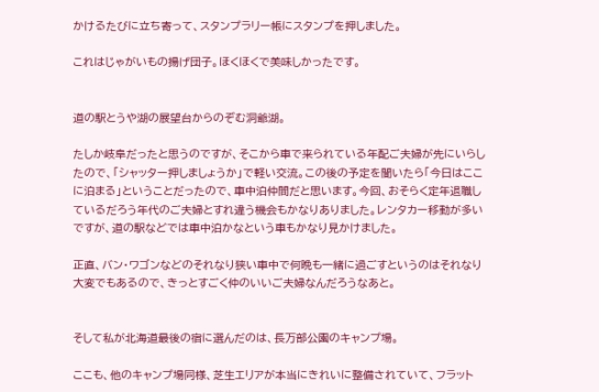かけるたびに立ち寄って、スタンプラリー帳にスタンプを押しました。

これはじゃがいもの揚げ団子。ほくほくで美味しかったです。


道の駅とうや湖の展望台からのぞむ洞爺湖。

たしか岐阜だったと思うのですが、そこから車で来られている年配ご夫婦が先にいらしたので、「シャッター押しましょうか」で軽い交流。この後の予定を聞いたら「今日はここに泊まる」ということだったので、車中泊仲間だと思います。今回、おそらく定年退職しているだろう年代のご夫婦とすれ違う機会もかなりありました。レンタカー移動が多いですが、道の駅などでは車中泊かなという車もかなり見かけました。

正直、バン・ワゴンなどのそれなり狭い車中で何晩も一緒に過ごすというのはそれなり大変でもあるので、きっとすごく仲のいいご夫婦なんだろうなあと。


そして私が北海道最後の宿に選んだのは、長万部公園のキャンプ場。

ここも、他のキャンプ場同様、芝生エリアが本当にきれいに整備されていて、フラット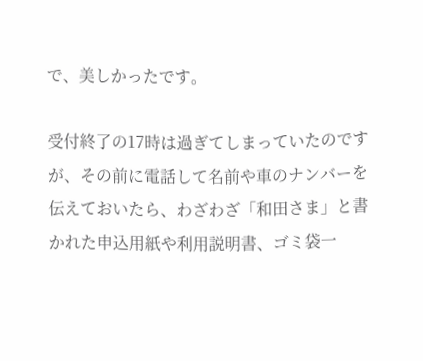で、美しかったです。

受付終了の17時は過ぎてしまっていたのですが、その前に電話して名前や車のナンバーを伝えておいたら、わざわざ「和田さま」と書かれた申込用紙や利用説明書、ゴミ袋一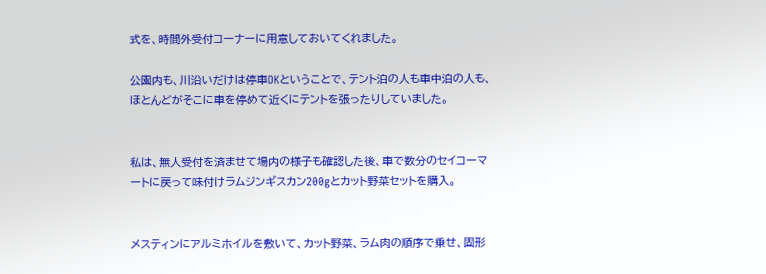式を、時間外受付コーナーに用意しておいてくれました。

公園内も、川沿いだけは停車OKということで、テント泊の人も車中泊の人も、ほとんどがそこに車を停めて近くにテントを張ったりしていました。


私は、無人受付を済ませて場内の様子も確認した後、車で数分のセイコーマートに戻って味付けラムジンギスカン200gとカット野菜セットを購入。


メスティンにアルミホイルを敷いて、カット野菜、ラム肉の順序で乗せ、固形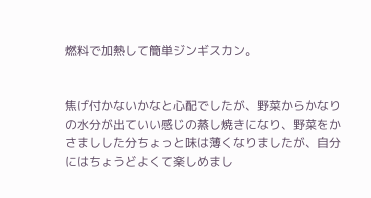燃料で加熱して簡単ジンギスカン。


焦げ付かないかなと心配でしたが、野菜からかなりの水分が出ていい感じの蒸し焼きになり、野菜をかさましした分ちょっと味は薄くなりましたが、自分にはちょうどよくて楽しめまし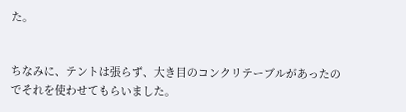た。


ちなみに、テントは張らず、大き目のコンクリテーブルがあったのでそれを使わせてもらいました。